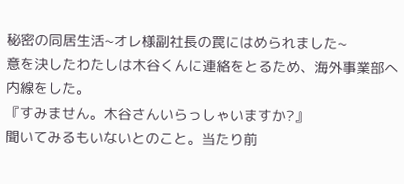秘密の同居生活~オレ様副社長の罠にはめられました~
意を決したわたしは木谷くんに連絡をとるため、海外事業部へ内線をした。
『すみません。木谷さんいらっしゃいますか?』
聞いてみるもいないとのこと。当たり前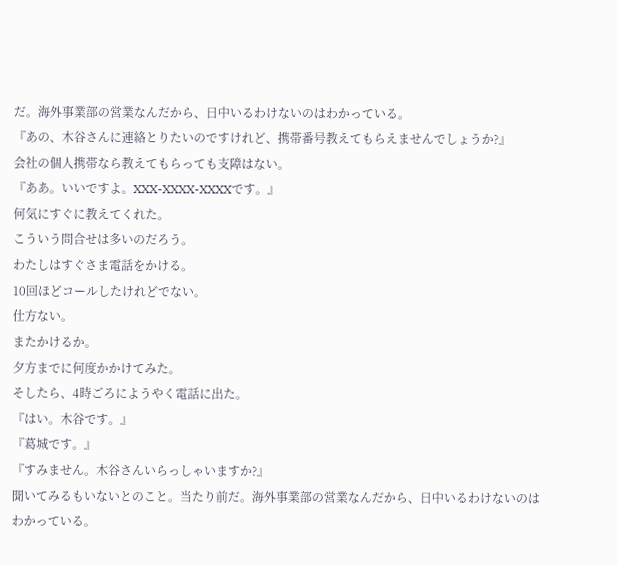だ。海外事業部の営業なんだから、日中いるわけないのはわかっている。
『あの、木谷さんに連絡とりたいのですけれど、携帯番号教えてもらえませんでしょうか?』
会社の個人携帯なら教えてもらっても支障はない。
『ああ。いいですよ。XXX-XXXX-XXXXです。』
何気にすぐに教えてくれた。
こういう問合せは多いのだろう。
わたしはすぐさま電話をかける。
10回ほどコールしたけれどでない。
仕方ない。
またかけるか。
夕方までに何度かかけてみた。
そしたら、4時ごろにようやく電話に出た。
『はい。木谷です。』
『葛城です。』
『すみません。木谷さんいらっしゃいますか?』
聞いてみるもいないとのこと。当たり前だ。海外事業部の営業なんだから、日中いるわけないのはわかっている。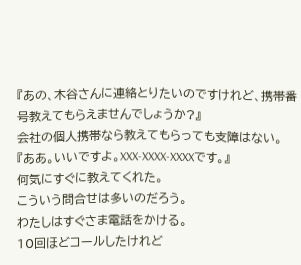『あの、木谷さんに連絡とりたいのですけれど、携帯番号教えてもらえませんでしょうか?』
会社の個人携帯なら教えてもらっても支障はない。
『ああ。いいですよ。XXX-XXXX-XXXXです。』
何気にすぐに教えてくれた。
こういう問合せは多いのだろう。
わたしはすぐさま電話をかける。
10回ほどコールしたけれど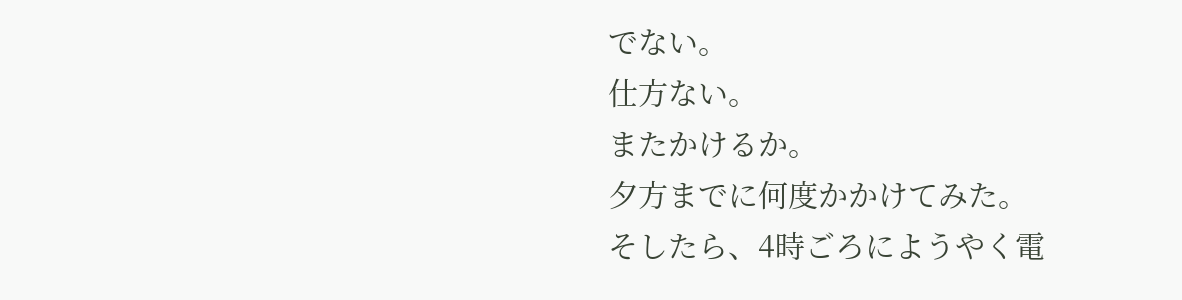でない。
仕方ない。
またかけるか。
夕方までに何度かかけてみた。
そしたら、4時ごろにようやく電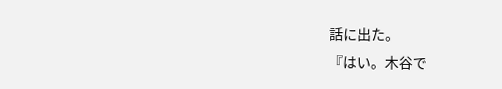話に出た。
『はい。木谷で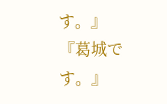す。』
『葛城です。』